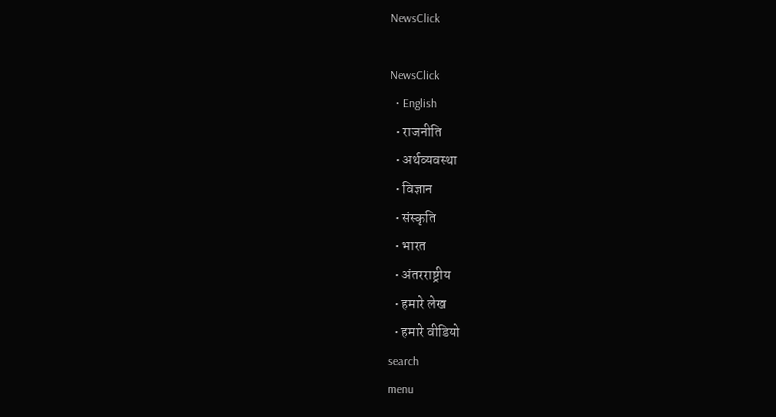NewsClick

NewsClick
  • English
  • राजनीति
  • अर्थव्यवस्था
  • विज्ञान
  • संस्कृति
  • भारत
  • अंतरराष्ट्रीय
  • हमारे लेख
  • हमारे वीडियो
search
menu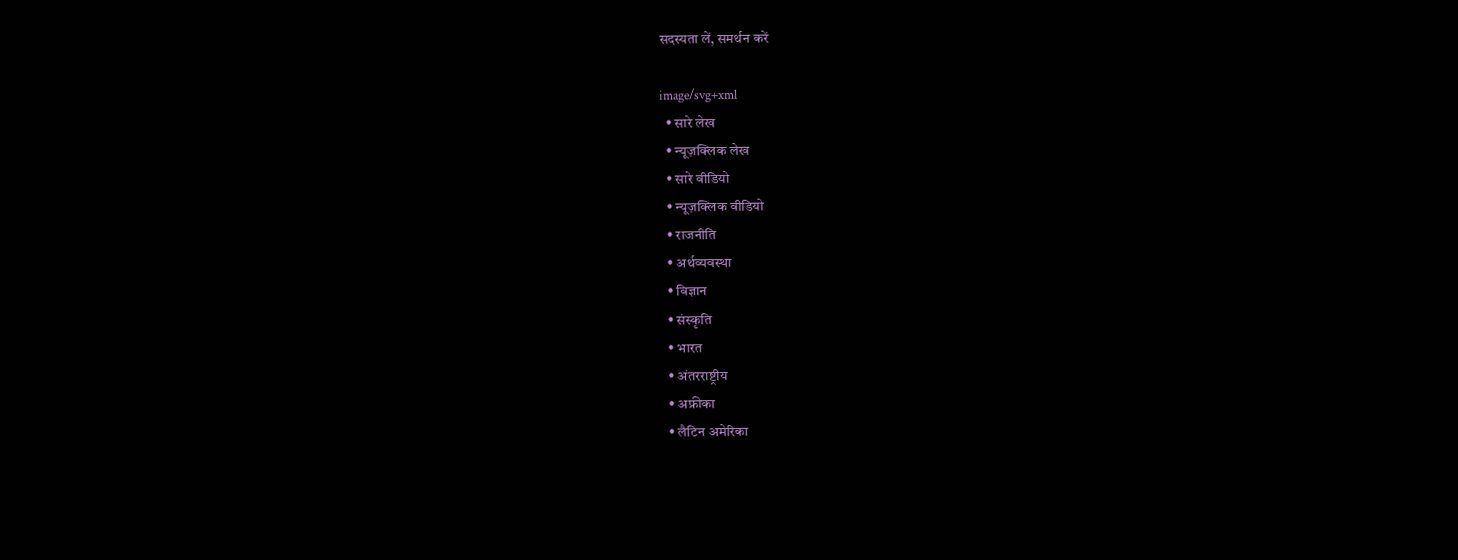सदस्यता लें, समर्थन करें

image/svg+xml
  • सारे लेख
  • न्यूज़क्लिक लेख
  • सारे वीडियो
  • न्यूज़क्लिक वीडियो
  • राजनीति
  • अर्थव्यवस्था
  • विज्ञान
  • संस्कृति
  • भारत
  • अंतरराष्ट्रीय
  • अफ्रीका
  • लैटिन अमेरिका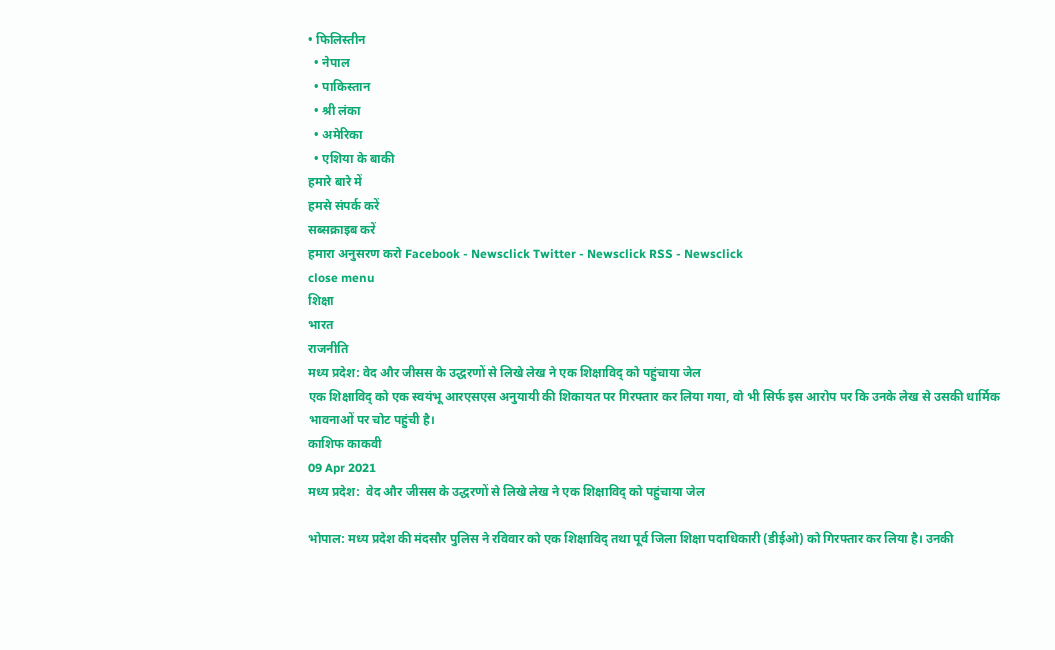• फिलिस्तीन
  • नेपाल
  • पाकिस्तान
  • श्री लंका
  • अमेरिका
  • एशिया के बाकी
हमारे बारे में
हमसे संपर्क करें
सब्सक्राइब करें
हमारा अनुसरण करो Facebook - Newsclick Twitter - Newsclick RSS - Newsclick
close menu
शिक्षा
भारत
राजनीति
मध्य प्रदेश: वेद और जीसस के उद्धरणों से लिखे लेख ने एक शिक्षाविद् को पहुंचाया जेल
एक शिक्षाविद् को एक स्वयंभू आरएसएस अनुयायी की शिकायत पर गिरफ्तार कर लिया गया, वो भी सिर्फ इस आरोप पर कि उनके लेख से उसकी धार्मिक भावनाओं पर चोट पहुंची है।
काशिफ काकवी
09 Apr 2021
मध्य प्रदेश:  वेद और जीसस के उद्धरणों से लिखे लेख ने एक शिक्षाविद् को पहुंचाया जेल

भोपाल: मध्य प्रदेश की मंदसौर पुलिस ने रविवार को एक शिक्षाविद् तथा पूर्व जिला शिक्षा पदाधिकारी (डीईओ) को गिरफ्तार कर लिया है। उनकी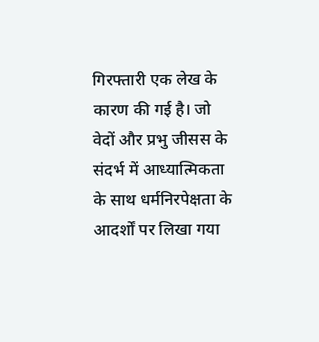गिरफ्तारी एक लेख के कारण की गई है। जो वेदों और प्रभु जीसस के संदर्भ में आध्यात्मिकता के साथ धर्मनिरपेक्षता के आदर्शों पर लिखा गया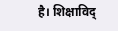है। शिक्षाविद्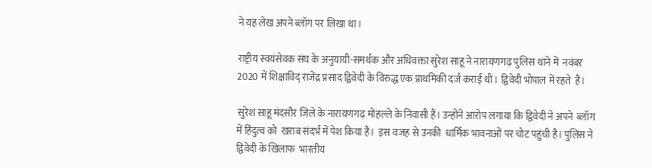ने यह लेख अपने ब्लॉग पर लिखा था।

राष्ट्रीय स्वयंसेवक संघ के अनुयायी-समर्थक और अधिवक्ता सुरेश साहू ने नारायणगढ़ पुलिस थाने में  नवंबर 2020 में शिक्षाविद् राजेंद्र प्रसाद द्विवेदी के विरुद्ध एक प्राथमिकी दर्ज कराई थी। द्विवेदी भोपाल में रहते  हैं।

सुरेश साहू मंदसौर जिले के नारायणगढ़ मोहल्ले के निवासी हैं। उन्होंने आरोप लगाया कि द्विवेदी ने अपने  ब्लॉग में हिंदुत्व को  खराब संदर्भ में पेश किया है।  इस वजह से उनकी  धार्मिक भावनाओं पर चोट पहुंची है। पुलिस ने द्विवेदी के खिलाफ  भारतीय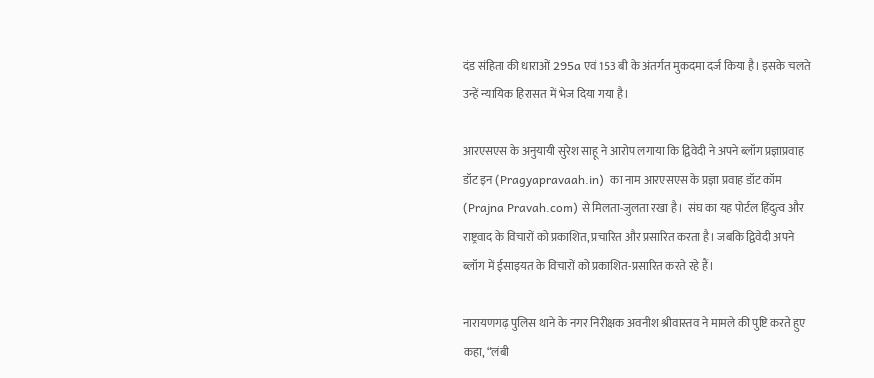दंड संहिता की धाराओं 295a एवं 153 बी के अंतर्गत मुकदमा दर्ज किया है। इसके चलते उन्हें न्यायिक हिरासत में भेज दिया गया है।

आरएसएस के अनुयायी सुरेश साहू ने आरोप लगाया कि द्विवेदी ने अपने ब्लॉग प्रज्ञाप्रवाह डॉट इन (Pragyapravaah.in)  का नाम आरएसएस के प्रज्ञा प्रवाह डॉट कॉम (Prajna Pravah.com) से मिलता-जुलता रखा है।  संघ का यह पोर्टल हिंदुत्व और  राष्ट्रवाद के विचारों को प्रकाशित, प्रचारित और प्रसारित करता है। जबकि द्विवेदी अपने ब्लॉग में ईसाइयत के विचारों को प्रकाशित-प्रसारित करते रहे हैं।

नारायणगढ़ पुलिस थाने के नगर निरीक्षक अवनीश श्रीवास्तव ने मामले की पुष्टि करते हुए  कहा, “लंबी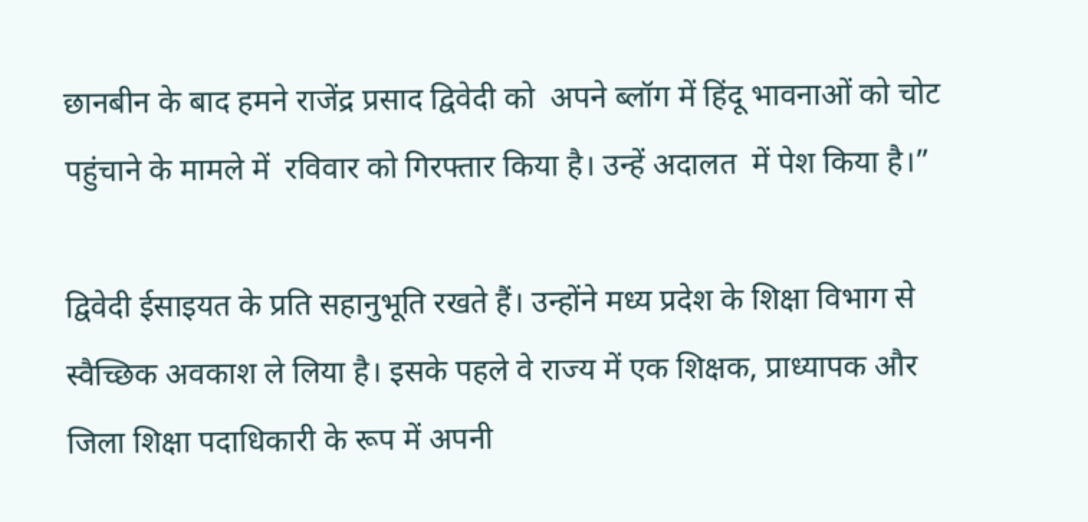छानबीन के बाद हमने राजेंद्र प्रसाद द्विवेदी को  अपने ब्लॉग में हिंदू भावनाओं को चोट पहुंचाने के मामले में  रविवार को गिरफ्तार किया है। उन्हें अदालत  में पेश किया है।”

द्विवेदी ईसाइयत के प्रति सहानुभूति रखते हैं। उन्होंने मध्य प्रदेश के शिक्षा विभाग से स्वैच्छिक अवकाश ले लिया है। इसके पहले वे राज्य में एक शिक्षक, प्राध्यापक और जिला शिक्षा पदाधिकारी के रूप में अपनी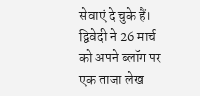सेवाएं दे चुके हैं। द्विवेदी ने 26 मार्च को अपने ब्लॉग पर एक ताजा लेख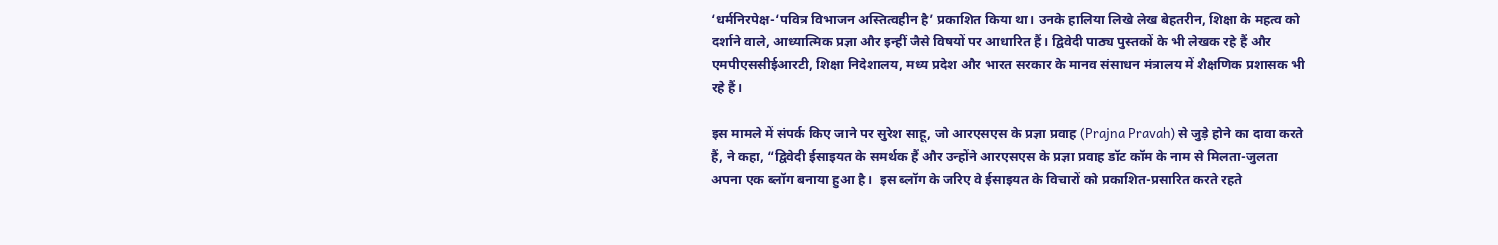‘धर्मनिरपेक्ष-‘पवित्र विभाजन अस्तित्वहीन है’ प्रकाशित किया था। उनके हालिया लिखे लेख बेहतरीन, शिक्षा के महत्व को दर्शाने वाले, आध्यात्मिक प्रज्ञा और इन्हीं जैसे विषयों पर आधारित हैं। द्विवेदी पाठ्य पुस्तकों के भी लेखक रहे हैं और एमपीएससीईआरटी, शिक्षा निदेशालय, मध्य प्रदेश और भारत सरकार के मानव संसाधन मंत्रालय में शैक्षणिक प्रशासक भी रहे हैं।

इस मामले में संपर्क किए जाने पर सुरेश साहू, जो आरएसएस के प्रज्ञा प्रवाह (Prajna Pravah) से जुड़े होने का दावा करते हैं, ने कहा, “द्विवेदी ईसाइयत के समर्थक हैं और उन्होंने आरएसएस के प्रज्ञा प्रवाह डॉट कॉम के नाम से मिलता-जुलता  अपना एक ब्लॉग बनाया हुआ है।  इस ब्लॉग के जरिए वे ईसाइयत के विचारों को प्रकाशित-प्रसारित करते रहते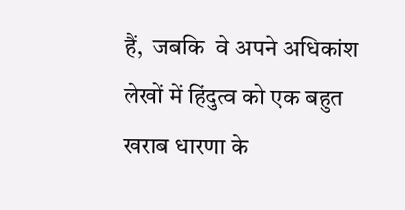हैं,  जबकि  वे अपने अधिकांश  लेखों में हिंदुत्व को एक बहुत खराब धारणा के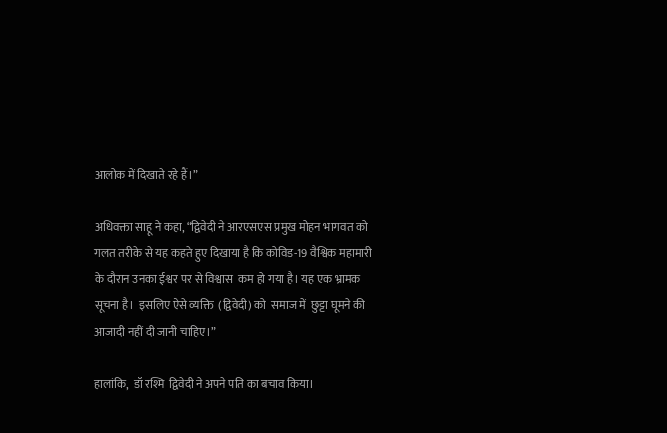आलोक में दिखाते रहे हैं।”

अधिवक्ता साहू ने कहा, “द्विवेदी ने आरएसएस प्रमुख मोहन भागवत को गलत तरीके से यह कहते हुए दिखाया है कि कोविड-19 वैश्विक महामारी के दौरान उनका ईश्वर पर से विश्वास  कम हो गया है। यह एक भ्रामक सूचना है।  इसलिए ऐसे व्यक्ति  (द्विवेदी) को  समाज में  छुट्टा घूमने की आजादी नहीं दी जानी चाहिए।”

हालांकि,  डॉ रश्मि  द्विवेदी ने अपने पति का बचाव किया।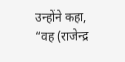उन्होंने कहा, “वह (राजेन्द्र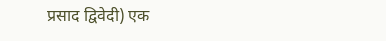प्रसाद द्विवेदी) एक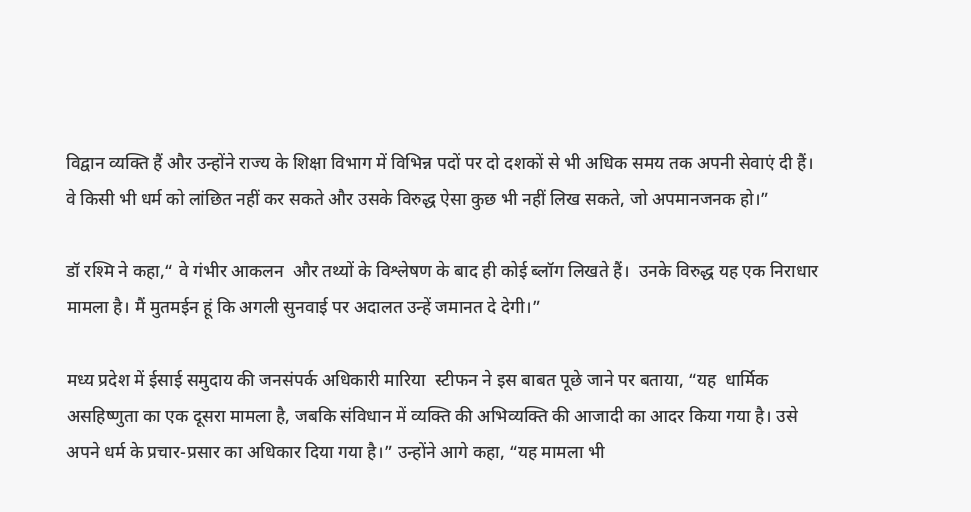विद्वान व्यक्ति हैं और उन्होंने राज्य के शिक्षा विभाग में विभिन्न पदों पर दो दशकों से भी अधिक समय तक अपनी सेवाएं दी हैं। वे किसी भी धर्म को लांछित नहीं कर सकते और उसके विरुद्ध ऐसा कुछ भी नहीं लिख सकते, जो अपमानजनक हो।”

डॉ रश्मि ने कहा,“ वे गंभीर आकलन  और तथ्यों के विश्लेषण के बाद ही कोई ब्लॉग लिखते हैं।  उनके विरुद्ध यह एक निराधार मामला है। मैं मुतमईन हूं कि अगली सुनवाई पर अदालत उन्हें जमानत दे देगी।”

मध्य प्रदेश में ईसाई समुदाय की जनसंपर्क अधिकारी मारिया  स्टीफन ने इस बाबत पूछे जाने पर बताया, “यह  धार्मिक असहिष्णुता का एक दूसरा मामला है, जबकि संविधान में व्यक्ति की अभिव्यक्ति की आजादी का आदर किया गया है। उसे अपने धर्म के प्रचार-प्रसार का अधिकार दिया गया है।” उन्होंने आगे कहा, “यह मामला भी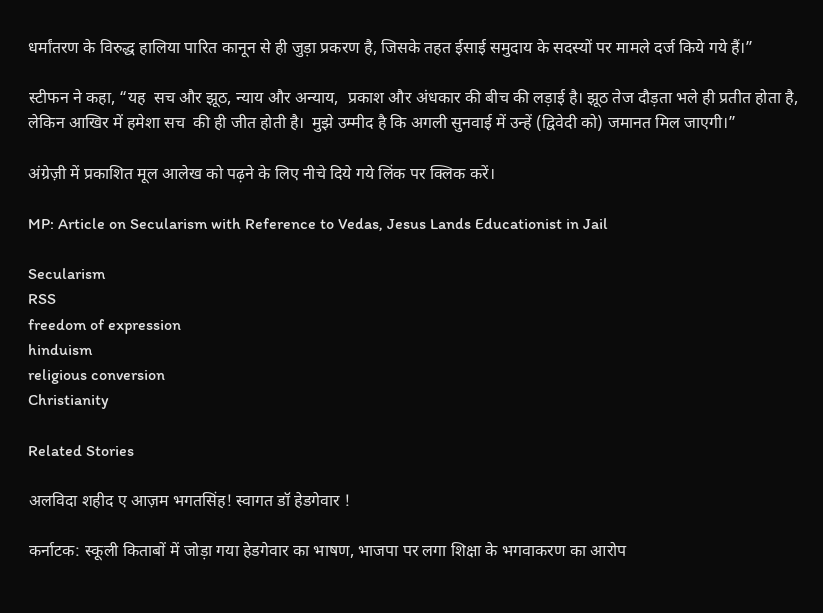धर्मांतरण के विरुद्ध हालिया पारित कानून से ही जुड़ा प्रकरण है, जिसके तहत ईसाई समुदाय के सदस्यों पर मामले दर्ज किये गये हैं।”

स्टीफन ने कहा, “यह  सच और झूठ, न्याय और अन्याय,  प्रकाश और अंधकार की बीच की लड़ाई है। झूठ तेज दौड़ता भले ही प्रतीत होता है, लेकिन आखिर में हमेशा सच  की ही जीत होती है।  मुझे उम्मीद है कि अगली सुनवाई में उन्हें (द्विवेदी को) जमानत मिल जाएगी।”

अंग्रेज़ी में प्रकाशित मूल आलेख को पढ़ने के लिए नीचे दिये गये लिंक पर क्लिक करें।

MP: Article on Secularism with Reference to Vedas, Jesus Lands Educationist in Jail

Secularism
RSS
freedom of expression
hinduism
religious conversion
Christianity

Related Stories

अलविदा शहीद ए आज़म भगतसिंह! स्वागत डॉ हेडगेवार !

कर्नाटक: स्कूली किताबों में जोड़ा गया हेडगेवार का भाषण, भाजपा पर लगा शिक्षा के भगवाकरण का आरोप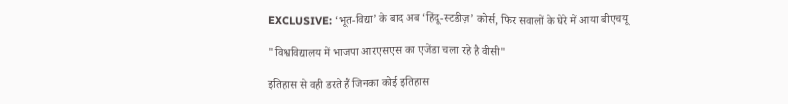EXCLUSIVE: ‘भूत-विद्या’ के बाद अब ‘हिंदू-स्टडीज़’ कोर्स, फिर सवालों के घेरे में आया बीएचयू

"विश्वविद्यालय में भाजपा आरएसएस का एजेंडा चला रहे है वीसी"

इतिहास से वही डरते हैं जिनका कोई इतिहास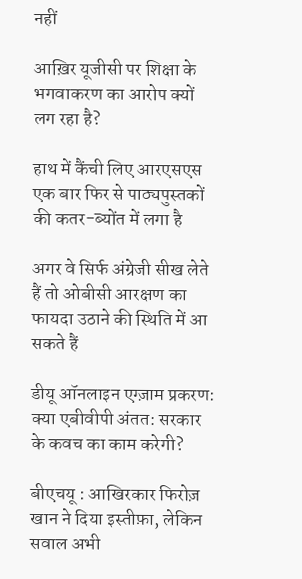नहीं

आख़िर यूजीसी पर शिक्षा के भगवाकरण का आरोप क्यों लग रहा है?

हाथ में कैंची लिए आरएसएस एक बार फिर से पाठ्यपुस्तकों की कतर-ब्योंत में लगा है

अगर वे सिर्फ अंग्रेजी सीख लेते हैं तो ओबीसी आरक्षण का फायदा उठाने की स्थिति में आ सकते हैं

डीयू ऑनलाइन एग्ज़ाम प्रकरण: क्या एबीवीपी अंतत: सरकार के कवच का काम करेगी?

बीएचयू : आखिरकार फिरोज़ खान ने दिया इस्तीफ़ा, लेकिन सवाल अभी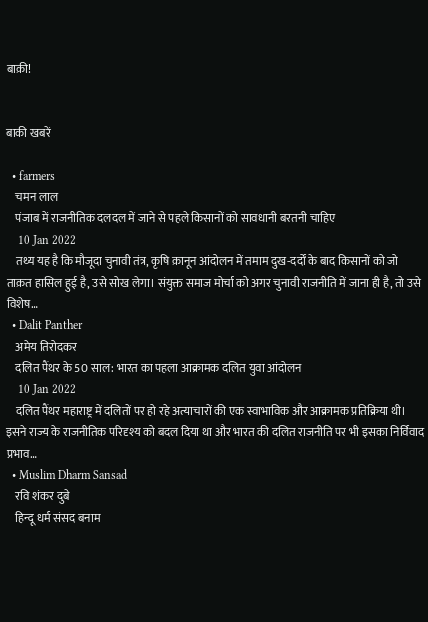बाक़ी!


बाकी खबरें

  • farmers
    चमन लाल
    पंजाब में राजनीतिक दलदल में जाने से पहले किसानों को सावधानी बरतनी चाहिए
    10 Jan 2022
    तथ्य यह है कि मौजूदा चुनावी तंत्र, कृषि क़ानून आंदोलन में तमाम दुख-दर्दों के बाद किसानों को जो ताक़त हासिल हुई है, उसे सोख लेगा। संयुक्त समाज मोर्चा को अगर चुनावी राजनीति में जाना ही है, तो उसे विशेष…
  • Dalit Panther
    अमेय तिरोदकर
    दलित पैंथर के 50 साल: भारत का पहला आक्रामक दलित युवा आंदोलन
    10 Jan 2022
    दलित पैंथर महाराष्ट्र में दलितों पर हो रहे अत्याचारों की एक स्वाभाविक और आक्रामक प्रतिक्रिया थी। इसने राज्य के राजनीतिक परिदृश्य को बदल दिया था और भारत की दलित राजनीति पर भी इसका निर्विवाद प्रभाव…
  • Muslim Dharm Sansad
    रवि शंकर दुबे
    हिन्दू धर्म संसद बनाम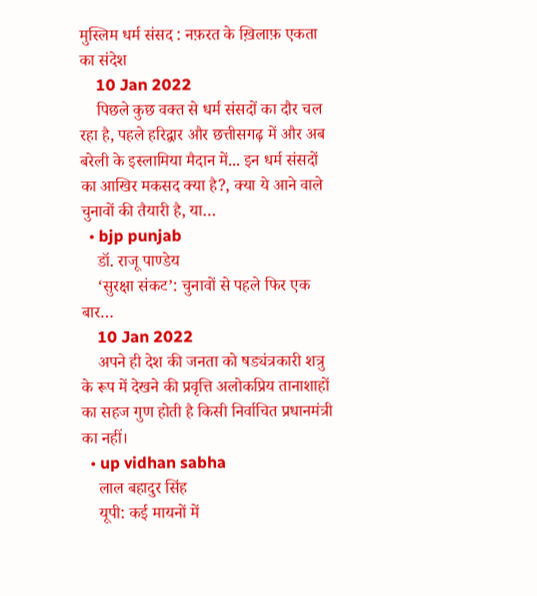मुस्लिम धर्म संसद : नफ़रत के ख़िलाफ़ एकता का संदेश
    10 Jan 2022
    पिछले कुछ वक्त से धर्म संसदों का दौर चल रहा है, पहले हरिद्वार और छत्तीसगढ़ में और अब बरेली के इस्लामिया मैदान में... इन धर्म संसदों का आखिर मकसद क्या है?, क्या ये आने वाले चुनावों की तैयारी है, या…
  • bjp punjab
    डॉ. राजू पाण्डेय
    ‘सुरक्षा संकट’: चुनावों से पहले फिर एक बार…
    10 Jan 2022
    अपने ही देश की जनता को षड्यंत्रकारी शत्रु के रूप में देखने की प्रवृत्ति अलोकप्रिय तानाशाहों का सहज गुण होती है किसी निर्वाचित प्रधानमंत्री का नहीं।
  • up vidhan sabha
    लाल बहादुर सिंह
    यूपी: कई मायनों में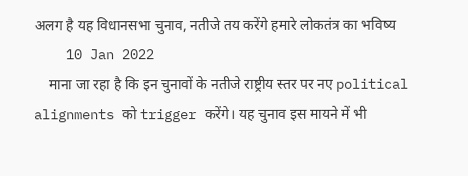अलग है यह विधानसभा चुनाव, नतीजे तय करेंगे हमारे लोकतंत्र का भविष्य
    10 Jan 2022
    माना जा रहा है कि इन चुनावों के नतीजे राष्ट्रीय स्तर पर नए political alignments को trigger करेंगे। यह चुनाव इस मायने में भी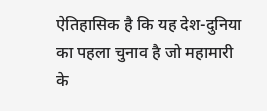ऐतिहासिक है कि यह देश-दुनिया का पहला चुनाव है जो महामारी के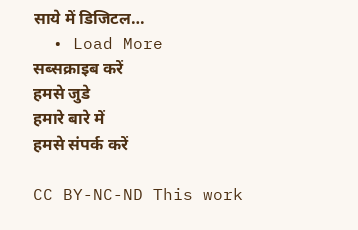साये में डिजिटल…
  • Load More
सब्सक्राइब करें
हमसे जुडे
हमारे बारे में
हमसे संपर्क करें

CC BY-NC-ND This work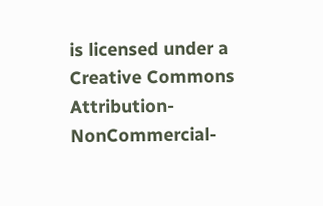is licensed under a Creative Commons Attribution-NonCommercial-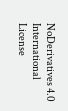NoDerivatives 4.0 International License